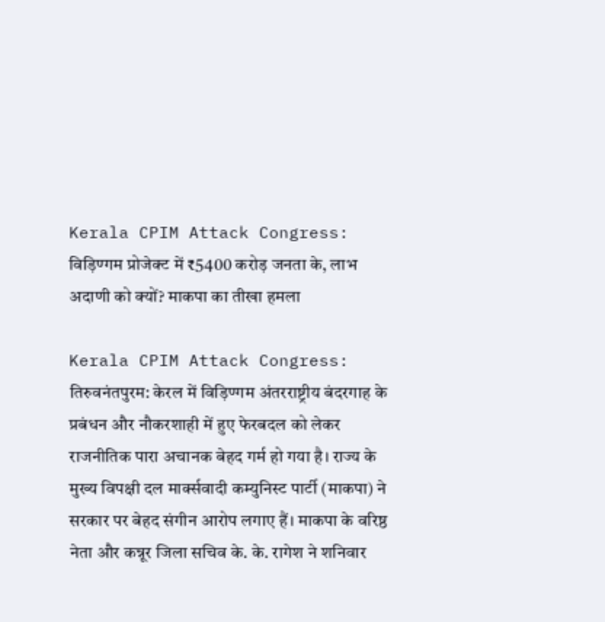Kerala CPIM Attack Congress: विड़िण्गम प्रोजेक्ट में ₹5400 करोड़ जनता के, लाभ अदाणी को क्यों? माकपा का तीखा हमला

Kerala CPIM Attack Congress: तिरुवनंतपुरम: केरल में विड़िण्गम अंतरराष्ट्रीय बंदरगाह के प्रबंधन और नौकरशाही में हुए फेरबदल को लेकर राजनीतिक पारा अचानक बेहद गर्म हो गया है। राज्य के मुख्य विपक्षी दल मार्क्सवादी कम्युनिस्ट पार्टी (माकपा) ने सरकार पर बेहद संगीन आरोप लगाए हैं। माकपा के वरिष्ठ नेता और कन्नूर जिला सचिव के. के. रागेश ने शनिवार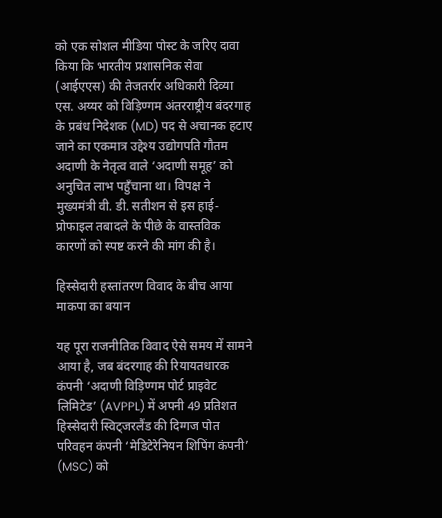को एक सोशल मीडिया पोस्ट के जरिए दावा किया कि भारतीय प्रशासनिक सेवा (आईएएस) की तेजतर्रार अधिकारी दिव्या एस. अय्यर को विड़िण्गम अंतरराष्ट्रीय बंदरगाह के प्रबंध निदेशक (MD) पद से अचानक हटाए जाने का एकमात्र उद्देश्य उद्योगपति गौतम अदाणी के नेतृत्व वाले ‘अदाणी समूह’ को अनुचित लाभ पहुँचाना था। विपक्ष ने मुख्यमंत्री वी. डी. सतीशन से इस हाई-प्रोफाइल तबादले के पीछे के वास्तविक कारणों को स्पष्ट करने की मांग की है।

हिस्सेदारी हस्तांतरण विवाद के बीच आया माकपा का बयान

यह पूरा राजनीतिक विवाद ऐसे समय में सामने आया है, जब बंदरगाह की रियायतधारक कंपनी ‘अदाणी विड़िण्गम पोर्ट प्राइवेट लिमिटेड’ (AVPPL) में अपनी 49 प्रतिशत हिस्सेदारी स्विट्जरलैंड की दिग्गज पोत परिवहन कंपनी ‘मेडिटेरेनियन शिपिंग कंपनी’ (MSC) को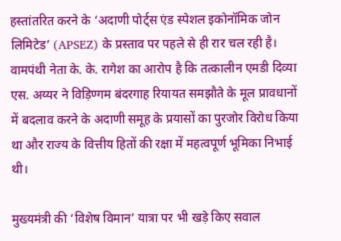हस्तांतरित करने के ‘अदाणी पोर्ट्स एंड स्पेशल इकोनॉमिक जोन लिमिटेड’ (APSEZ) के प्रस्ताव पर पहले से ही रार चल रही है। वामपंथी नेता के. के. रागेश का आरोप है कि तत्कालीन एमडी दिव्या एस. अय्यर ने विड़िण्गम बंदरगाह रियायत समझौते के मूल प्रावधानों में बदलाव करने के अदाणी समूह के प्रयासों का पुरजोर विरोध किया था और राज्य के वित्तीय हितों की रक्षा में महत्वपूर्ण भूमिका निभाई थी।

मुख्यमंत्री की ‘विशेष विमान’ यात्रा पर भी खड़े किए सवाल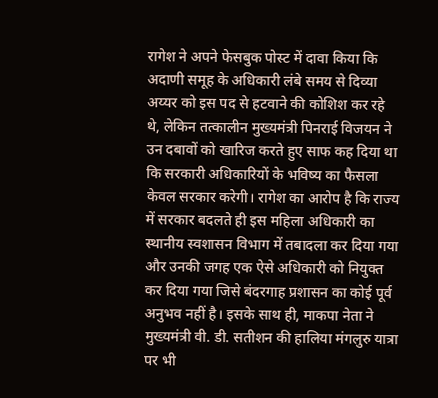रागेश ने अपने फेसबुक पोस्ट में दावा किया कि अदाणी समूह के अधिकारी लंबे समय से दिव्या अय्यर को इस पद से हटवाने की कोशिश कर रहे थे, लेकिन तत्कालीन मुख्यमंत्री पिनराई विजयन ने उन दबावों को खारिज करते हुए साफ कह दिया था कि सरकारी अधिकारियों के भविष्य का फैसला केवल सरकार करेगी। रागेश का आरोप है कि राज्य में सरकार बदलते ही इस महिला अधिकारी का स्थानीय स्वशासन विभाग में तबादला कर दिया गया और उनकी जगह एक ऐसे अधिकारी को नियुक्त कर दिया गया जिसे बंदरगाह प्रशासन का कोई पूर्व अनुभव नहीं है। इसके साथ ही, माकपा नेता ने मुख्यमंत्री वी. डी. सतीशन की हालिया मंगलुरु यात्रा पर भी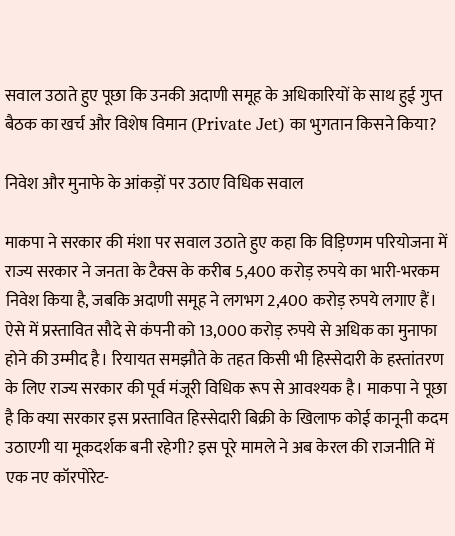सवाल उठाते हुए पूछा कि उनकी अदाणी समूह के अधिकारियों के साथ हुई गुप्त बैठक का खर्च और विशेष विमान (Private Jet) का भुगतान किसने किया?

निवेश और मुनाफे के आंकड़ों पर उठाए विधिक सवाल

माकपा ने सरकार की मंशा पर सवाल उठाते हुए कहा कि विड़िण्गम परियोजना में राज्य सरकार ने जनता के टैक्स के करीब 5,400 करोड़ रुपये का भारी-भरकम निवेश किया है, जबकि अदाणी समूह ने लगभग 2,400 करोड़ रुपये लगाए हैं। ऐसे में प्रस्तावित सौदे से कंपनी को 13,000 करोड़ रुपये से अधिक का मुनाफा होने की उम्मीद है। रियायत समझौते के तहत किसी भी हिस्सेदारी के हस्तांतरण के लिए राज्य सरकार की पूर्व मंजूरी विधिक रूप से आवश्यक है। माकपा ने पूछा है कि क्या सरकार इस प्रस्तावित हिस्सेदारी बिक्री के खिलाफ कोई कानूनी कदम उठाएगी या मूकदर्शक बनी रहेगी? इस पूरे मामले ने अब केरल की राजनीति में एक नए कॉरपोरेट-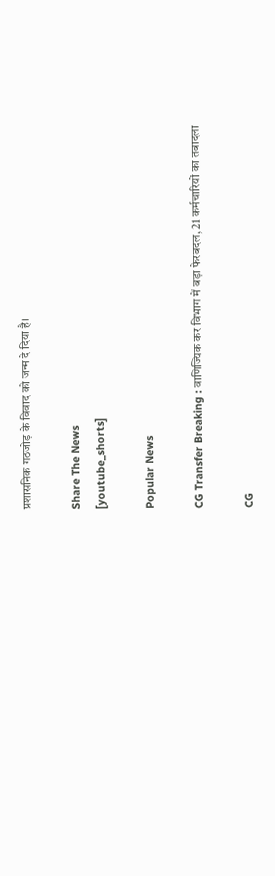प्रशासनिक गठजोड़ के विवाद को जन्म दे दिया है।

Share The News
[youtube_shorts]

Popular News

CG Transfer Breaking : वाणिज्यिक कर विभाग में बड़ा फेरबदल, 21 कर्मचारियों का तबादला

CG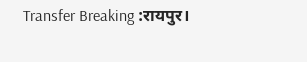Transfer Breaking :रायपुर।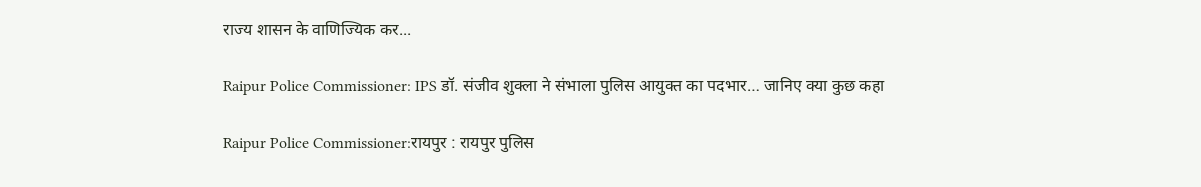राज्य शासन के वाणिज्यिक कर...

Raipur Police Commissioner: IPS डॉ. संजीव शुक्ला ने संभाला पुलिस आयुक्त का पदभार… जानिए क्या कुछ कहा

Raipur Police Commissioner:रायपुर : रायपुर पुलिस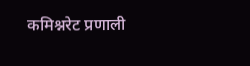कमिश्नरेट प्रणाली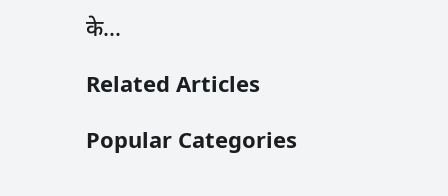के...

Related Articles

Popular Categories